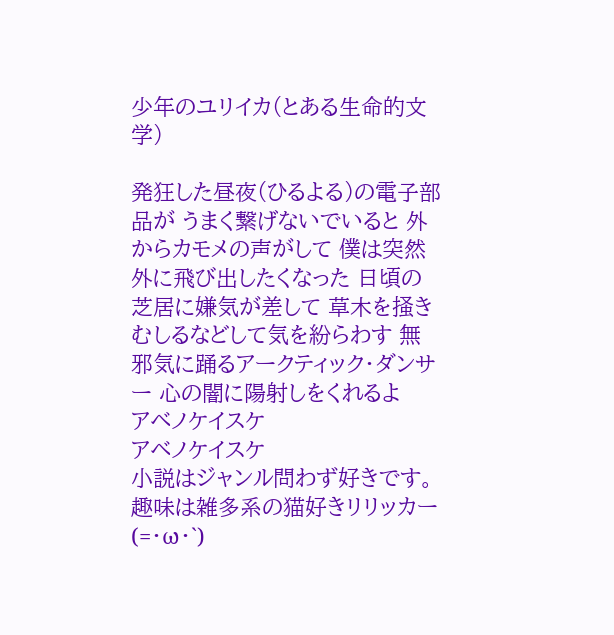少年のユリイカ(とある生命的文学)

発狂した昼夜(ひるよる)の電子部品が うまく繋げないでいると 外からカモメの声がして 僕は突然外に飛び出したくなった 日頃の芝居に嫌気が差して 草木を掻きむしるなどして気を紛らわす 無邪気に踊るアークティック・ダンサー 心の闇に陽射しをくれるよ
アベノケイスケ
アベノケイスケ
小説はジャンル問わず好きです。趣味は雑多系の猫好きリリッカー(=・ω・`)